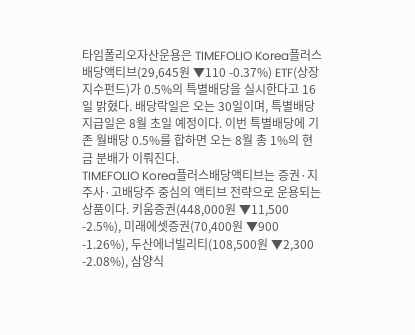타임폴리오자산운용은 TIMEFOLIO Korea플러스배당액티브(29,645원 ▼110 -0.37%) ETF(상장지수펀드)가 0.5%의 특별배당을 실시한다고 16일 밝혔다. 배당락일은 오는 30일이며, 특별배당 지급일은 8월 초일 예정이다. 이번 특별배당에 기존 월배당 0.5%를 합하면 오는 8월 총 1%의 현금 분배가 이뤄진다.
TIMEFOLIO Korea플러스배당액티브는 증권·지주사·고배당주 중심의 액티브 전략으로 운용되는 상품이다. 키움증권(448,000원 ▼11,500 -2.5%), 미래에셋증권(70,400원 ▼900 -1.26%), 두산에너빌리티(108,500원 ▼2,300 -2.08%), 삼양식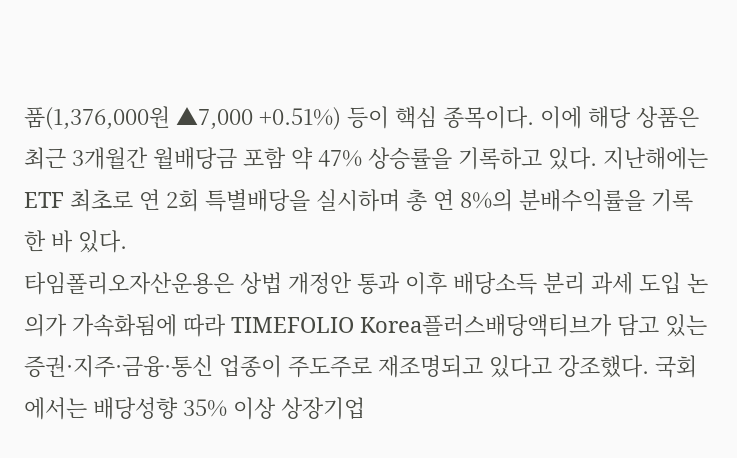품(1,376,000원 ▲7,000 +0.51%) 등이 핵심 종목이다. 이에 해당 상품은 최근 3개월간 월배당금 포함 약 47% 상승률을 기록하고 있다. 지난해에는 ETF 최초로 연 2회 특별배당을 실시하며 총 연 8%의 분배수익률을 기록한 바 있다.
타임폴리오자산운용은 상법 개정안 통과 이후 배당소득 분리 과세 도입 논의가 가속화됨에 따라 TIMEFOLIO Korea플러스배당액티브가 담고 있는 증권·지주·금융·통신 업종이 주도주로 재조명되고 있다고 강조했다. 국회에서는 배당성향 35% 이상 상장기업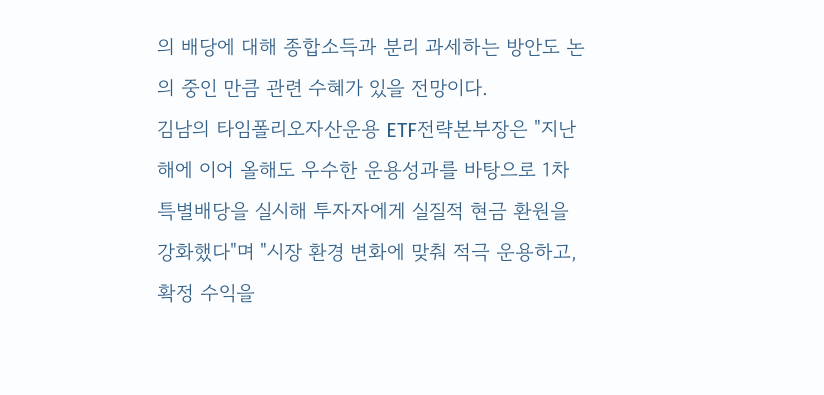의 배당에 대해 종합소득과 분리 과세하는 방안도 논의 중인 만큼 관련 수혜가 있을 전망이다.
김남의 타임폴리오자산운용 ETF전략본부장은 "지난해에 이어 올해도 우수한 운용성과를 바탕으로 1차 특별배당을 실시해 투자자에게 실질적 현금 환원을 강화했다"며 "시장 환경 변화에 맞춰 적극 운용하고, 확정 수익을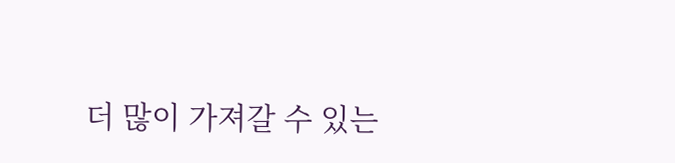더 많이 가져갈 수 있는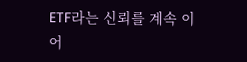ETF라는 신뢰를 계속 이어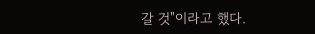갈 것"이라고 했다.